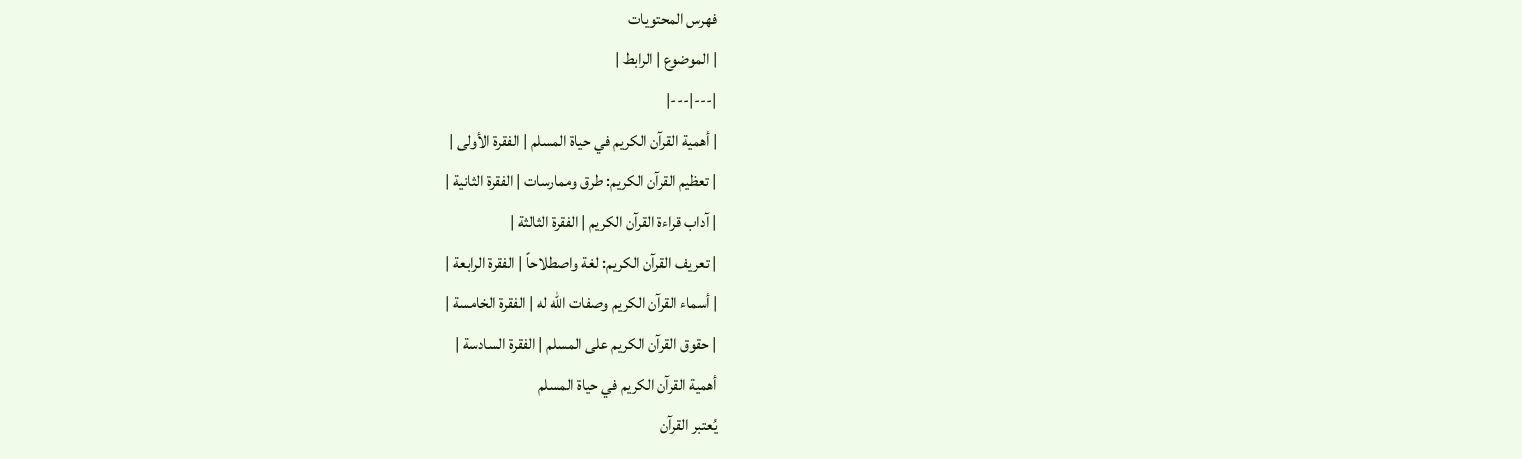فهرس المحتويات
| الموضوع | الرابط |
|---|---|
| أهمية القرآن الكريم في حياة المسلم | الفقرة الأولى |
| تعظيم القرآن الكريم: طرق وممارسات | الفقرة الثانية |
| آداب قراءة القرآن الكريم | الفقرة الثالثة |
| تعريف القرآن الكريم: لغة واصطلاحاً | الفقرة الرابعة |
| أسماء القرآن الكريم وصفات الله له | الفقرة الخامسة |
| حقوق القرآن الكريم على المسلم | الفقرة السادسة |
أهمية القرآن الكريم في حياة المسلم
يُعتبر القرآن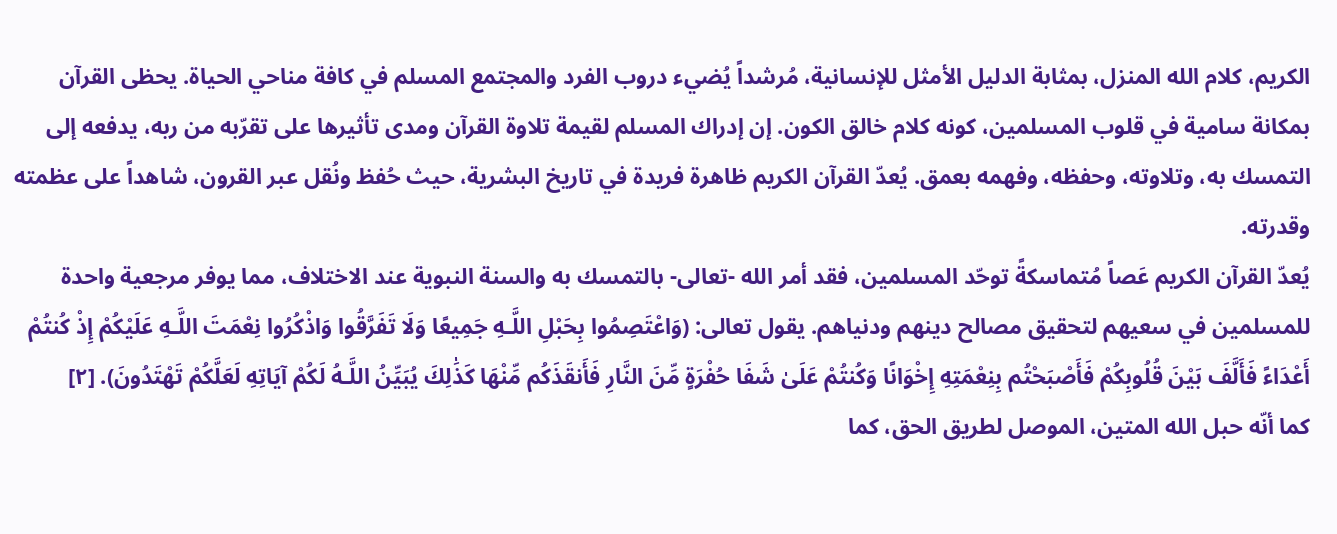الكريم، كلام الله المنزل، بمثابة الدليل الأمثل للإنسانية، مُرشداً يُضيء دروب الفرد والمجتمع المسلم في كافة مناحي الحياة. يحظى القرآن بمكانة سامية في قلوب المسلمين، كونه كلام خالق الكون. إن إدراك المسلم لقيمة تلاوة القرآن ومدى تأثيرها على تقرّبه من ربه، يدفعه إلى التمسك به، وتلاوته، وحفظه، وفهمه بعمق. يُعدّ القرآن الكريم ظاهرة فريدة في تاريخ البشرية، حيث حُفظ ونُقل عبر القرون، شاهداً على عظمته وقدرته.
يُعدّ القرآن الكريم عَصاً مُتماسكةً توحّد المسلمين، فقد أمر الله -تعالى- بالتمسك به والسنة النبوية عند الاختلاف، مما يوفر مرجعية واحدة للمسلمين في سعيهم لتحقيق مصالح دينهم ودنياهم. يقول تعالى: (وَاعْتَصِمُوا بِحَبْلِ اللَّـهِ جَمِيعًا وَلَا تَفَرَّقُوا وَاذْكُرُوا نِعْمَتَ اللَّـهِ عَلَيْكُمْ إِذْ كُنتُمْ أَعْدَاءً فَأَلَّفَ بَيْنَ قُلُوبِكُمْ فَأَصْبَحْتُم بِنِعْمَتِهِ إِخْوَانًا وَكُنتُمْ عَلَىٰ شَفَا حُفْرَةٍ مِّنَ النَّارِ فَأَنقَذَكُم مِّنْهَا كَذَٰلِكَ يُبَيِّنُ اللَّـهُ لَكُمْ آيَاتِهِ لَعَلَّكُمْ تَهْتَدُونَ). [٢]
كما أنّه حبل الله المتين، الموصل لطريق الحق، كما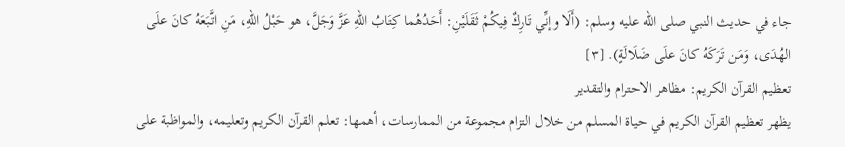جاء في حديث النبي صلى الله عليه وسلم: (أَلَا وإنِّي تَارِكٌ فِيكُمْ ثَقَلَيْنِ: أَحَدُهُما كِتَابُ اللهِ عَزَّ وَجَلَّ، هو حَبْلُ اللهِ، مَنِ اتَّبَعَهُ كانَ علَى الهُدَى، وَمَن تَرَكَهُ كانَ علَى ضَلَالَةٍ). [٣]
تعظيم القرآن الكريم: مظاهر الاحترام والتقدير
يظهر تعظيم القرآن الكريم في حياة المسلم من خلال التزام مجموعة من الممارسات، أهمها: تعلم القرآن الكريم وتعليمه، والمواظبة على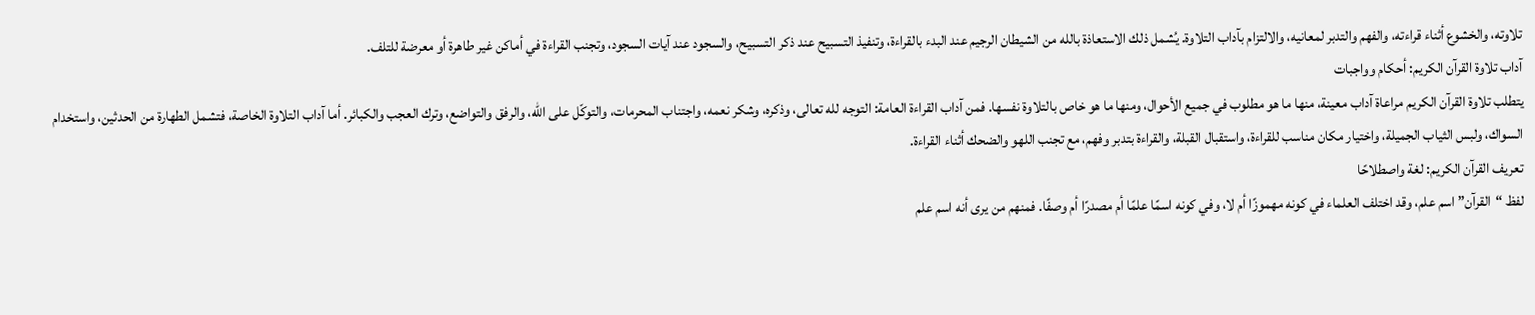تلاوته، والخشوع أثناء قراءته، والفهم والتدبر لمعانيه، والالتزام بآداب التلاوة. يُشمل ذلك الاستعاذة بالله من الشيطان الرجيم عند البدء بالقراءة، وتنفيذ التسبيح عند ذكر التسبيح، والسجود عند آيات السجود، وتجنب القراءة في أماكن غير طاهرة أو معرضة للتلف.
آداب تلاوة القرآن الكريم: أحكام وواجبات
يتطلب تلاوة القرآن الكريم مراعاة آداب معينة، منها ما هو مطلوب في جميع الأحوال، ومنها ما هو خاص بالتلاوة نفسها. فمن آداب القراءة العامة: التوجه لله تعالى، وذكره، وشكر نعمه، واجتناب المحرمات، والتوكّل على الله، والرفق والتواضع، وترك العجب والكبائر. أما آداب التلاوة الخاصة، فتشمل الطهارة من الحدثين، واستخدام السواك، ولبس الثياب الجميلة، واختيار مكان مناسب للقراءة، واستقبال القبلة، والقراءة بتدبر وفهم، مع تجنب اللهو والضحك أثناء القراءة.
تعريف القرآن الكريم: لغة واصطلاحًا
لفظ “القرآن” اسم علم، وقد اختلف العلماء في كونه مهموزًا أم لا، وفي كونه اسمًا علمًا أم مصدرًا أم وصفًا. فمنهم من يرى أنه اسم علم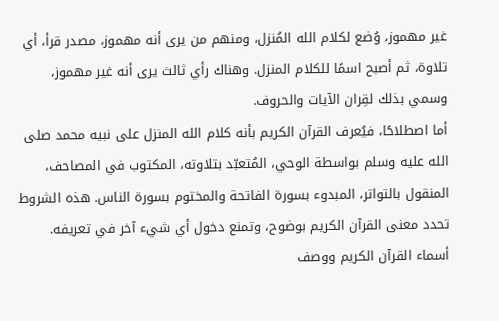غير مهموز، وُضع لكلام الله المُنزل، ومنهم من يرى أنه مهموز، مصدر قرأ، أي تلاوة، ثم أصبح اسمًا للكلام المنزل. وهناك رأي ثالث يرى أنه غير مهموز، وسمي بذلك لقِران الآيات والحروف.
أما اصطلاحًا، فيُعرف القرآن الكريم بأنه كلام الله المنزل على نبيه محمد صلى الله عليه وسلم بواسطة الوحي، المُتعبّد بتلاوته، المكتوب في المصاحف، المنقول بالتواتر، المبدوء بسورة الفاتحة والمختوم بسورة الناس. هذه الشروط تحدد معنى القرآن الكريم بوضوح، وتمنع دخول أي شيء آخر في تعريفه.
أسماء القرآن الكريم ووصف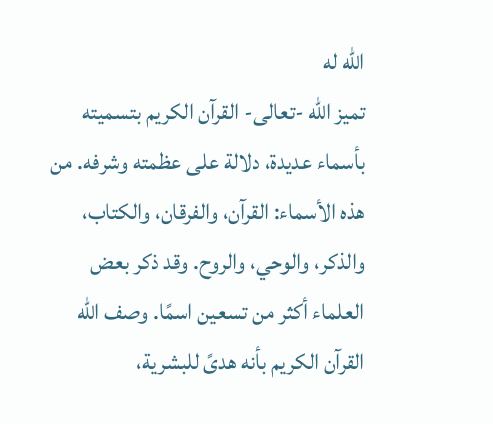الله له
تميز الله -تعالى- القرآن الكريم بتسميته بأسماء عديدة، دلالة على عظمته وشرفه. من هذه الأسماء: القرآن، والفرقان، والكتاب، والذكر، والوحي، والروح. وقد ذكر بعض العلماء أكثر من تسعين اسمًا. وصف الله القرآن الكريم بأنه هدىً للبشرية،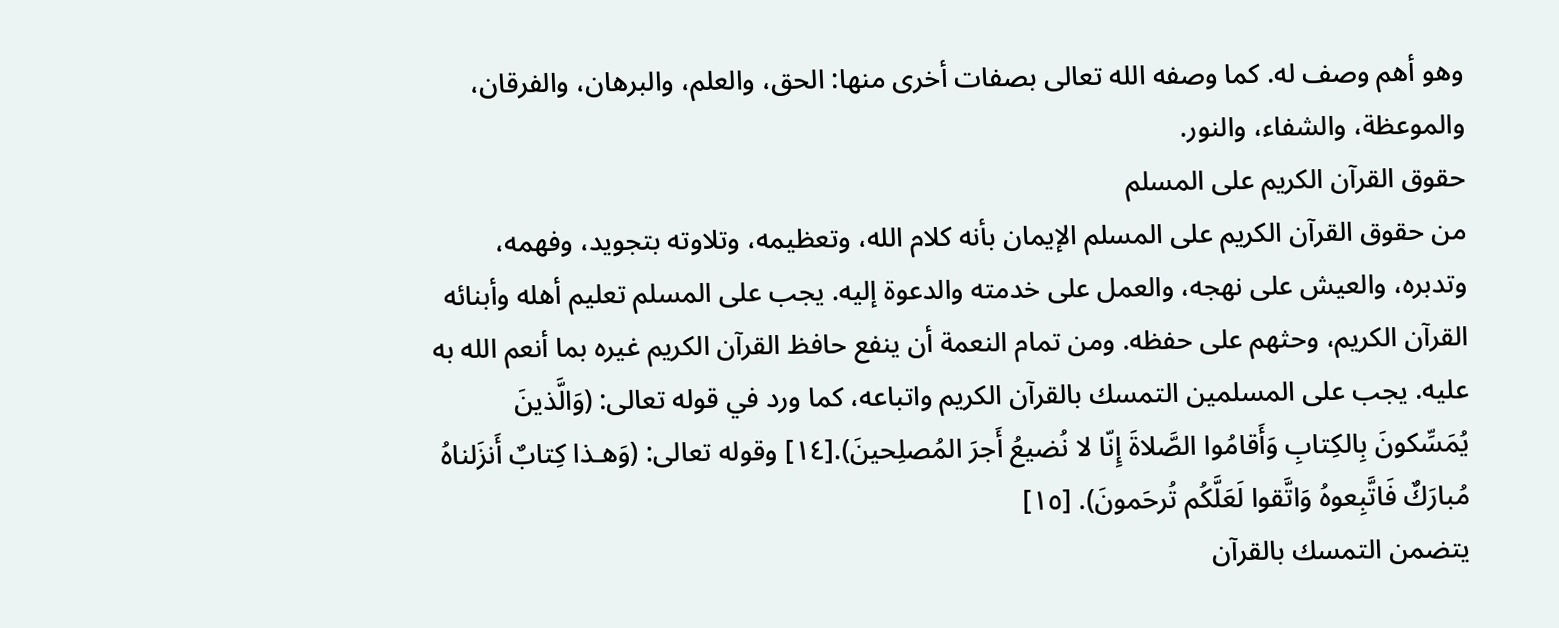وهو أهم وصف له. كما وصفه الله تعالى بصفات أخرى منها: الحق، والعلم، والبرهان، والفرقان، والموعظة، والشفاء، والنور.
حقوق القرآن الكريم على المسلم
من حقوق القرآن الكريم على المسلم الإيمان بأنه كلام الله، وتعظيمه، وتلاوته بتجويد، وفهمه، وتدبره، والعيش على نهجه، والعمل على خدمته والدعوة إليه. يجب على المسلم تعليم أهله وأبنائه القرآن الكريم، وحثهم على حفظه. ومن تمام النعمة أن ينفع حافظ القرآن الكريم غيره بما أنعم الله به عليه. يجب على المسلمين التمسك بالقرآن الكريم واتباعه، كما ورد في قوله تعالى: (وَالَّذينَ يُمَسِّكونَ بِالكِتابِ وَأَقامُوا الصَّلاةَ إِنّا لا نُضيعُ أَجرَ المُصلِحينَ).[١٤] وقوله تعالى: (وَهـذا كِتابٌ أَنزَلناهُ مُبارَكٌ فَاتَّبِعوهُ وَاتَّقوا لَعَلَّكُم تُرحَمونَ). [١٥]
يتضمن التمسك بالقرآن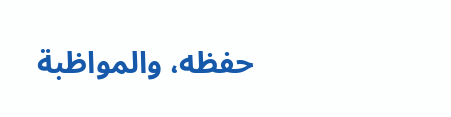حفظه، والمواظبة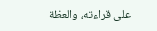على قراءته، والعظة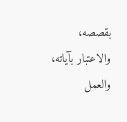بقصصه، والاعتبار بآياته، والعمل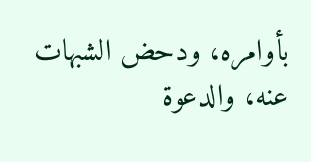بأوامره، ودحض الشبهات عنه، والدعوة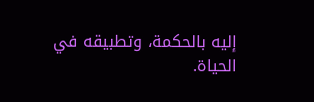إليه بالحكمة، وتطبيقه في الحياة.